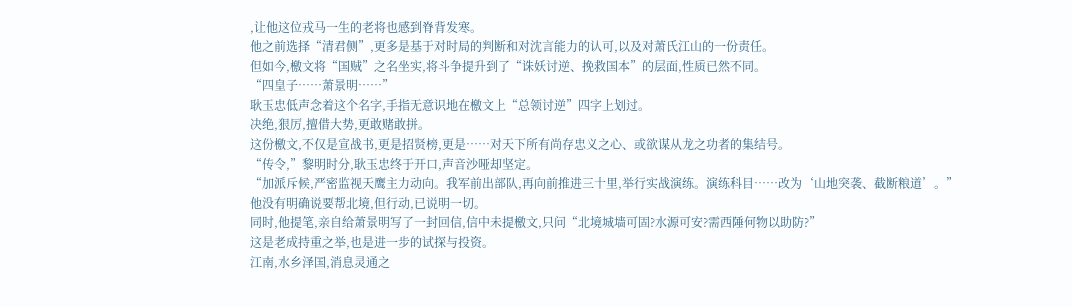,让他这位戎马一生的老将也感到脊背发寒。
他之前选择“清君侧”,更多是基于对时局的判断和对沈言能力的认可,以及对萧氏江山的一份责任。
但如今,檄文将“国贼”之名坐实,将斗争提升到了“诛妖讨逆、挽救国本”的层面,性质已然不同。
“四皇子……萧景明……”
耿玉忠低声念着这个名字,手指无意识地在檄文上“总领讨逆”四字上划过。
决绝,狠厉,擅借大势,更敢赌敢拼。
这份檄文,不仅是宣战书,更是招贤榜,更是……对天下所有尚存忠义之心、或欲谋从龙之功者的集结号。
“传令,”黎明时分,耿玉忠终于开口,声音沙哑却坚定。
“加派斥候,严密监视天鹰主力动向。我军前出部队,再向前推进三十里,举行实战演练。演练科目……改为‘山地突袭、截断粮道’。”
他没有明确说要帮北境,但行动,已说明一切。
同时,他提笔,亲自给萧景明写了一封回信,信中未提檄文,只问“北境城墙可固?水源可安?需西陲何物以助防?”
这是老成持重之举,也是进一步的试探与投资。
江南,水乡泽国,消息灵通之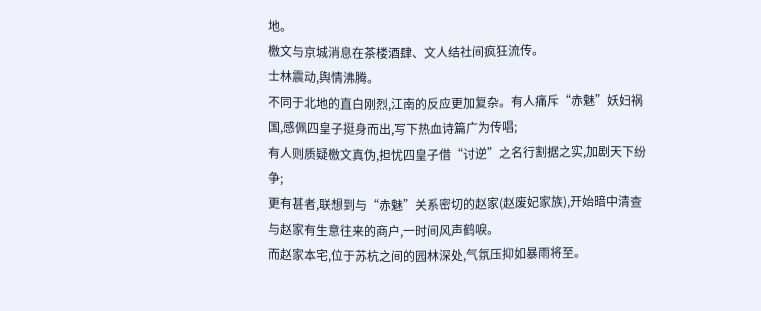地。
檄文与京城消息在茶楼酒肆、文人结社间疯狂流传。
士林震动,舆情沸腾。
不同于北地的直白刚烈,江南的反应更加复杂。有人痛斥“赤魅”妖妇祸国,感佩四皇子挺身而出,写下热血诗篇广为传唱;
有人则质疑檄文真伪,担忧四皇子借“讨逆”之名行割据之实,加剧天下纷争;
更有甚者,联想到与“赤魅”关系密切的赵家(赵废妃家族),开始暗中清查与赵家有生意往来的商户,一时间风声鹤唳。
而赵家本宅,位于苏杭之间的园林深处,气氛压抑如暴雨将至。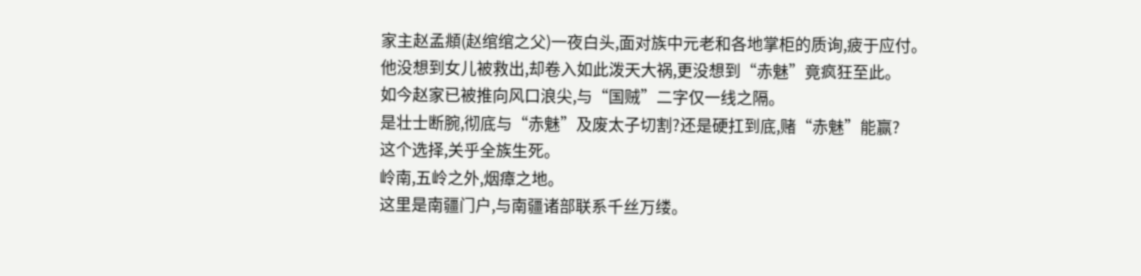家主赵孟頫(赵绾绾之父)一夜白头,面对族中元老和各地掌柜的质询,疲于应付。
他没想到女儿被救出,却卷入如此泼天大祸,更没想到“赤魅”竟疯狂至此。
如今赵家已被推向风口浪尖,与“国贼”二字仅一线之隔。
是壮士断腕,彻底与“赤魅”及废太子切割?还是硬扛到底,赌“赤魅”能赢?
这个选择,关乎全族生死。
岭南,五岭之外,烟瘴之地。
这里是南疆门户,与南疆诸部联系千丝万缕。